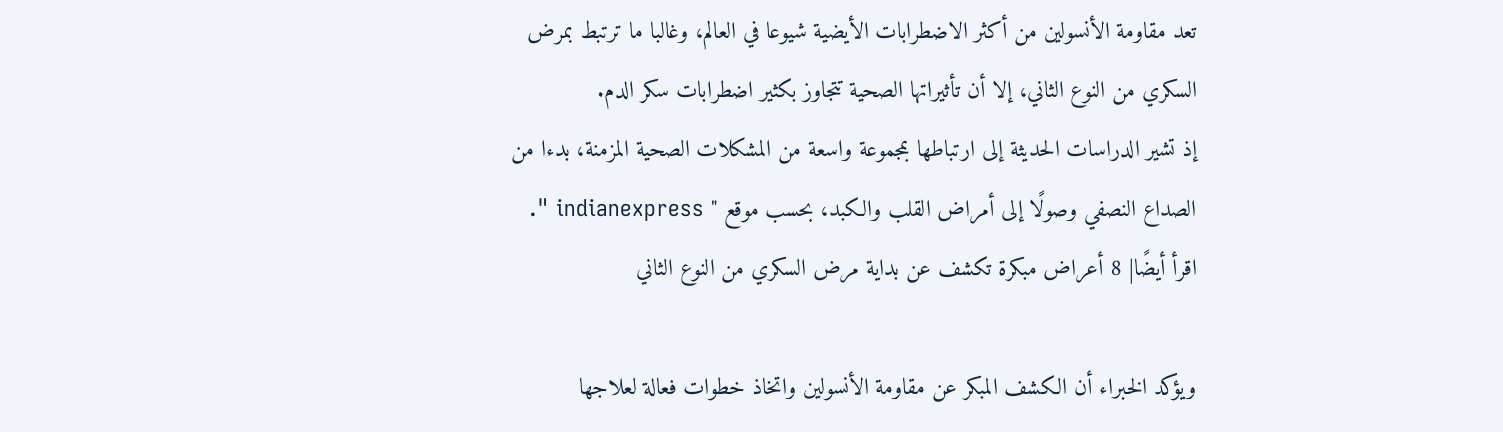تعد مقاومة الأنسولين من أكثر الاضطرابات الأيضية شيوعا في العالم، وغالبا ما ترتبط بمرض السكري من النوع الثاني، إلا أن تأثيراتها الصحية تتجاوز بكثير اضطرابات سكر الدم.
إذ تشير الدراسات الحديثة إلى ارتباطها بمجموعة واسعة من المشكلات الصحية المزمنة، بدءا من الصداع النصفي وصولًا إلى أمراض القلب والكبد، بحسب موقع " indianexpress ".
اقرأ أيضًا| 8 أعراض مبكرة تكشف عن بداية مرض السكري من النوع الثاني

ويؤكد الخبراء أن الكشف المبكر عن مقاومة الأنسولين واتخاذ خطوات فعالة لعلاجها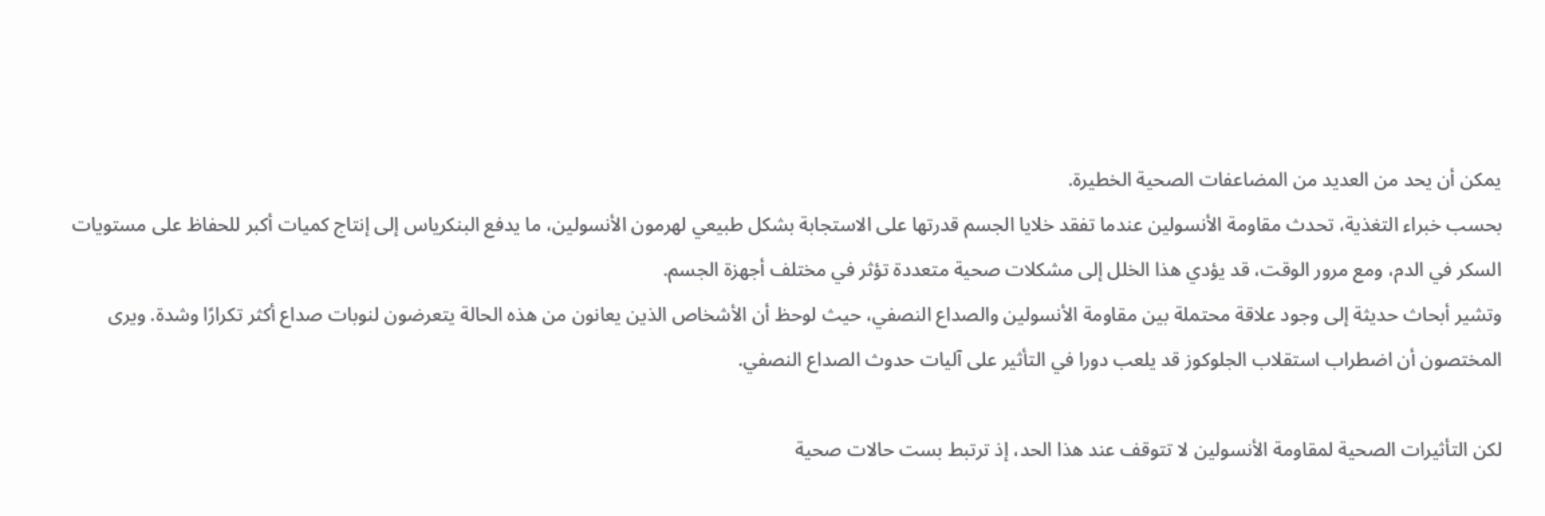يمكن أن يحد من العديد من المضاعفات الصحية الخطيرة.
بحسب خبراء التغذية، تحدث مقاومة الأنسولين عندما تفقد خلايا الجسم قدرتها على الاستجابة بشكل طبيعي لهرمون الأنسولين، ما يدفع البنكرياس إلى إنتاج كميات أكبر للحفاظ على مستويات السكر في الدم، ومع مرور الوقت، قد يؤدي هذا الخلل إلى مشكلات صحية متعددة تؤثر في مختلف أجهزة الجسم.
وتشير أبحاث حديثة إلى وجود علاقة محتملة بين مقاومة الأنسولين والصداع النصفي، حيث لوحظ أن الأشخاص الذين يعانون من هذه الحالة يتعرضون لنوبات صداع أكثر تكرارًا وشدة. ويرى المختصون أن اضطراب استقلاب الجلوكوز قد يلعب دورا في التأثير على آليات حدوث الصداع النصفي.

لكن التأثيرات الصحية لمقاومة الأنسولين لا تتوقف عند هذا الحد، إذ ترتبط بست حالات صحية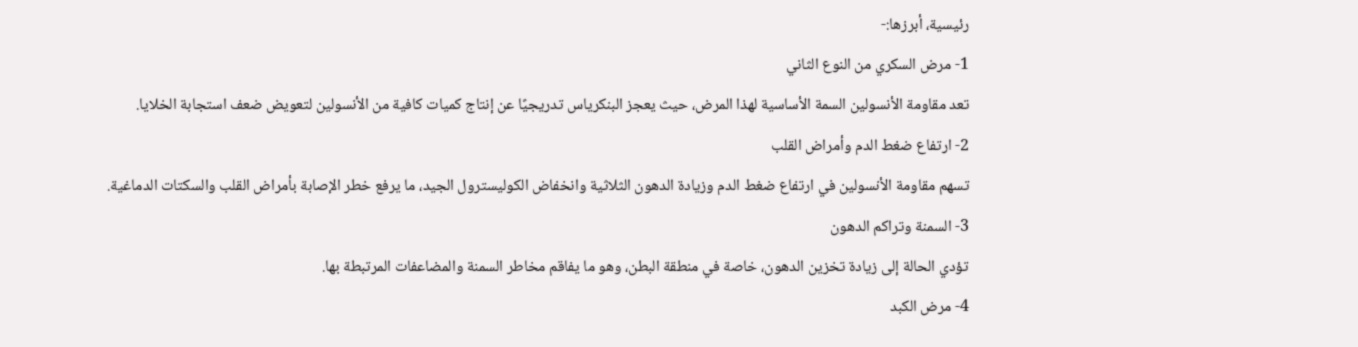رئيسية، أبرزها:-
1- مرض السكري من النوع الثاني
تعد مقاومة الأنسولين السمة الأساسية لهذا المرض، حيث يعجز البنكرياس تدريجيًا عن إنتاج كميات كافية من الأنسولين لتعويض ضعف استجابة الخلايا.
2- ارتفاع ضغط الدم وأمراض القلب
تسهم مقاومة الأنسولين في ارتفاع ضغط الدم وزيادة الدهون الثلاثية وانخفاض الكوليسترول الجيد، ما يرفع خطر الإصابة بأمراض القلب والسكتات الدماغية.
3- السمنة وتراكم الدهون
تؤدي الحالة إلى زيادة تخزين الدهون، خاصة في منطقة البطن، وهو ما يفاقم مخاطر السمنة والمضاعفات المرتبطة بها.
4- مرض الكبد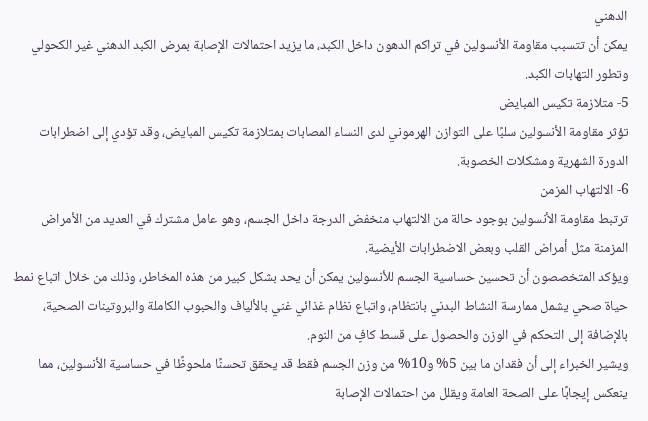الدهني
يمكن أن تتسبب مقاومة الأنسولين في تراكم الدهون داخل الكبد، ما يزيد احتمالات الإصابة بمرض الكبد الدهني غير الكحولي وتطور التهابات الكبد.
5- متلازمة تكيس المبايض
تؤثر مقاومة الأنسولين سلبًا على التوازن الهرموني لدى النساء المصابات بمتلازمة تكيس المبايض، وقد تؤدي إلى اضطرابات الدورة الشهرية ومشكلات الخصوبة.
6- الالتهاب المزمن
ترتبط مقاومة الأنسولين بوجود حالة من الالتهاب منخفض الدرجة داخل الجسم، وهو عامل مشترك في العديد من الأمراض المزمنة مثل أمراض القلب وبعض الاضطرابات الأيضية.
ويؤكد المتخصصون أن تحسين حساسية الجسم للأنسولين يمكن أن يحد بشكل كبير من هذه المخاطر، وذلك من خلال اتباع نمط حياة صحي يشمل ممارسة النشاط البدني بانتظام، واتباع نظام غذائي غني بالألياف والحبوب الكاملة والبروتينات الصحية، بالإضافة إلى التحكم في الوزن والحصول على قسط كافٍ من النوم.
ويشير الخبراء إلى أن فقدان ما بين 5% و10% من وزن الجسم فقط قد يحقق تحسنًا ملحوظًا في حساسية الأنسولين، مما ينعكس إيجابًا على الصحة العامة ويقلل من احتمالات الإصابة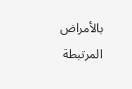بالأمراض المرتبطة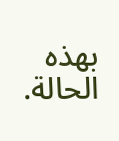بهذه الحالة.